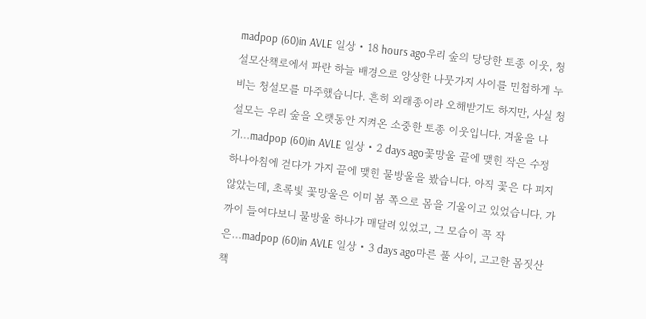madpop (60)in AVLE 일상 • 18 hours ago우리 숲의 당당한 토종 이웃, 청설모산책로에서 파란 하늘 배경으로 앙상한 나뭇가지 사이를 민첩하게 누비는 청설모를 마주했습니다. 흔히 외래종이라 오해받기도 하지만, 사실 청설모는 우리 숲을 오랫동안 지켜온 소중한 토종 이웃입니다. 겨울을 나기…madpop (60)in AVLE 일상 • 2 days ago꽃망울 끝에 맺힌 작은 수정 하나아침에 걷다가 가지 끝에 맺힌 물방울을 봤습니다. 아직 꽃은 다 피지 않았는데, 초록빛 꽃망울은 이미 봄 쪽으로 몸을 기울이고 있었습니다. 가까이 들여다보니 물방울 하나가 매달려 있었고, 그 모습이 꼭 작은…madpop (60)in AVLE 일상 • 3 days ago마른 풀 사이, 고고한 몸짓산책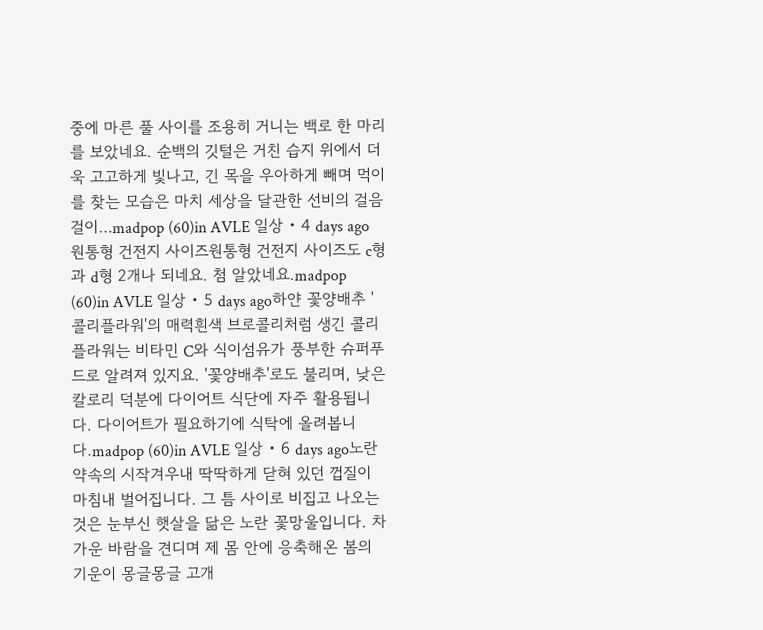중에 마른 풀 사이를 조용히 거니는 백로 한 마리를 보았네요. 순백의 깃털은 거친 습지 위에서 더욱 고고하게 빛나고, 긴 목을 우아하게 빼며 먹이를 찾는 모습은 마치 세상을 달관한 선비의 걸음걸이…madpop (60)in AVLE 일상 • 4 days ago원통형 건전지 사이즈원통형 건전지 사이즈도 c형과 d형 2개나 되네요. 첨 알았네요.madpop (60)in AVLE 일상 • 5 days ago하얀 꽃양배추 '콜리플라워'의 매력흰색 브로콜리처럼 생긴 콜리플라워는 비타민 C와 식이섬유가 풍부한 슈퍼푸드로 알려져 있지요. '꽃양배추'로도 불리며, 낮은 칼로리 덕분에 다이어트 식단에 자주 활용됩니다. 다이어트가 필요하기에 식탁에 올려봅니다.madpop (60)in AVLE 일상 • 6 days ago노란 약속의 시작겨우내 딱딱하게 닫혀 있던 껍질이 마침내 벌어집니다. 그 틈 사이로 비집고 나오는 것은 눈부신 햇살을 닮은 노란 꽃망울입니다. 차가운 바람을 견디며 제 몸 안에 응축해온 봄의 기운이 몽글몽글 고개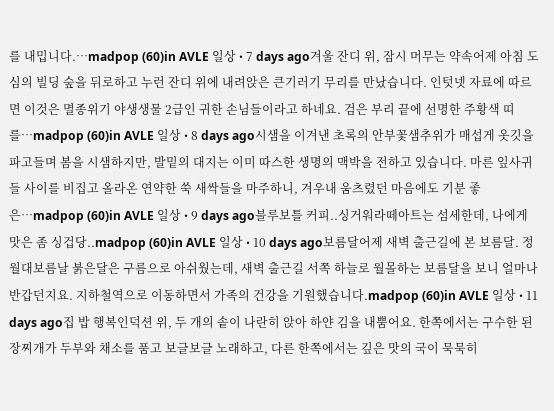를 내밉니다.…madpop (60)in AVLE 일상 • 7 days ago겨울 잔디 위, 잠시 머무는 약속어제 아침 도심의 빌딩 숲을 뒤로하고 누런 잔디 위에 내려앉은 큰기러기 무리를 만났습니다. 인텃넷 자료에 따르면 이것은 멸종위기 야생생물 2급인 귀한 손님들이라고 하네요. 검은 부리 끝에 선명한 주황색 띠를…madpop (60)in AVLE 일상 • 8 days ago시샘을 이겨낸 초록의 안부꽃샘추위가 매섭게 옷깃을 파고들며 봄을 시샘하지만, 발밑의 대지는 이미 따스한 생명의 맥박을 전하고 있습니다. 마른 잎사귀들 사이를 비집고 올라온 연약한 쑥 새싹들을 마주하니, 겨우내 움츠렸던 마음에도 기분 좋은…madpop (60)in AVLE 일상 • 9 days ago블루보틀 커피..싱거워라떼아트는 섬세한데, 나에게 맛은 좀 싱겁당..madpop (60)in AVLE 일상 • 10 days ago보름달어제 새벽 출근길에 본 보름달. 정월대보름날 붉은달은 구름으로 아쉬웠는데, 새벽 출근길 서쪽 하늘로 월몰하는 보름달을 보니 얼마나 반갑던지요. 지하철역으로 이동하면서 가족의 건강을 기원했습니다.madpop (60)in AVLE 일상 • 11 days ago집 밥 행복인덕션 위, 두 개의 솥이 나란히 앉아 하얀 김을 내뿜어요. 한쪽에서는 구수한 된장찌개가 두부와 채소를 품고 보글보글 노래하고, 다른 한쪽에서는 깊은 맛의 국이 묵묵히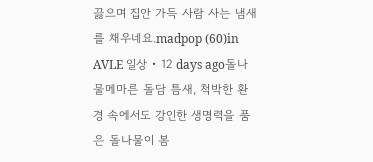끓으며 집안 가득 사람 사는 냄새를 채우네요.madpop (60)in AVLE 일상 • 12 days ago돌나물메마른 돌담 틈새, 척박한 환경 속에서도 강인한 생명력을 품은 돌나물이 봄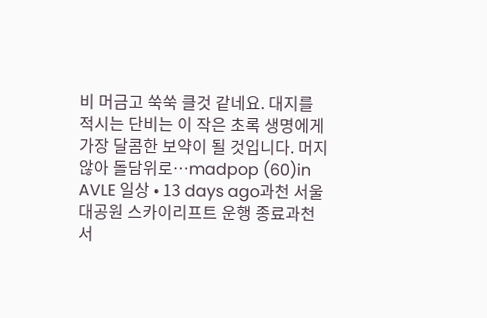비 머금고 쑥쑥 클것 같네요. 대지를 적시는 단비는 이 작은 초록 생명에게 가장 달콤한 보약이 될 것입니다. 머지않아 돌담위로…madpop (60)in AVLE 일상 • 13 days ago과천 서울대공원 스카이리프트 운행 종료과천 서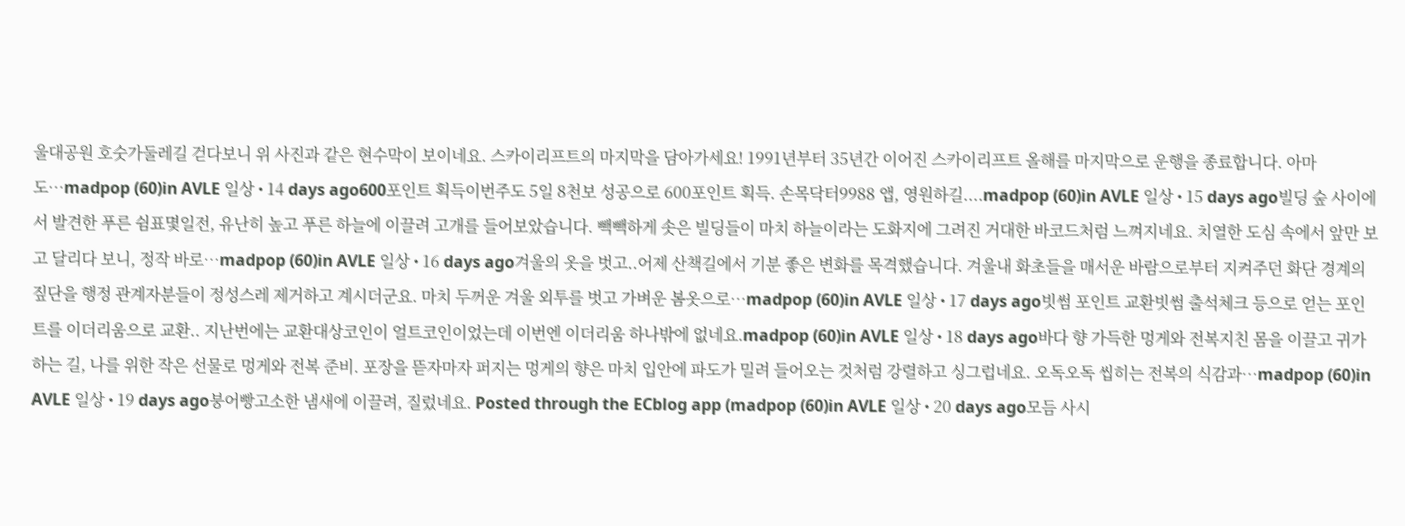울대공원 호숫가둘레길 걷다보니 위 사진과 같은 현수막이 보이네요. 스카이리프트의 마지막을 담아가세요! 1991년부터 35년간 이어진 스카이리프트 올해를 마지막으로 운행을 종료합니다. 아마도…madpop (60)in AVLE 일상 • 14 days ago600포인트 획득이번주도 5일 8천보 성공으로 600포인트 획득. 손목닥터9988 앱, 영원하길....madpop (60)in AVLE 일상 • 15 days ago빌딩 숲 사이에서 발견한 푸른 쉼표몇일전, 유난히 높고 푸른 하늘에 이끌려 고개를 들어보았습니다. 빽빽하게 솟은 빌딩들이 마치 하늘이라는 도화지에 그려진 거대한 바코드처럼 느껴지네요. 치열한 도심 속에서 앞만 보고 달리다 보니, 정작 바로…madpop (60)in AVLE 일상 • 16 days ago겨울의 옷을 벗고..어제 산책길에서 기분 좋은 변화를 목격했습니다. 겨울내 화초들을 매서운 바람으로부터 지켜주던 화단 경계의 짚단을 행정 관계자분들이 정성스레 제거하고 계시더군요. 마치 두꺼운 겨울 외투를 벗고 가벼운 봄옷으로…madpop (60)in AVLE 일상 • 17 days ago빗썸 포인트 교환빗썸 출석체크 등으로 얻는 포인트를 이더리움으로 교환.. 지난번에는 교환대상코인이 얼트코인이었는데 이번엔 이더리움 하나밖에 없네요.madpop (60)in AVLE 일상 • 18 days ago바다 향 가득한 멍게와 전복지친 몸을 이끌고 귀가하는 길, 나를 위한 작은 선물로 멍게와 전복 준비. 포장을 뜯자마자 퍼지는 멍게의 향은 마치 입안에 파도가 밀려 들어오는 것처럼 강렬하고 싱그럽네요. 오독오독 씹히는 전복의 식감과…madpop (60)in AVLE 일상 • 19 days ago붕어빵고소한 냄새에 이끌려, 질렀네요. Posted through the ECblog app (madpop (60)in AVLE 일상 • 20 days ago모듬 사시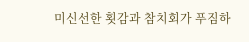미신선한 횟감과 참치회가 푸짐하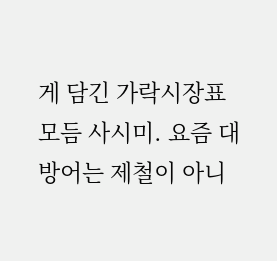게 담긴 가락시장표 모듬 사시미. 요즘 대방어는 제철이 아니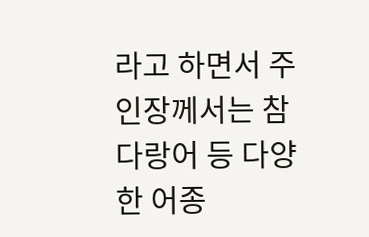라고 하면서 주인장께서는 참다랑어 등 다양한 어종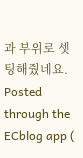과 부위로 셋팅해줬네요. Posted through the ECblog app (